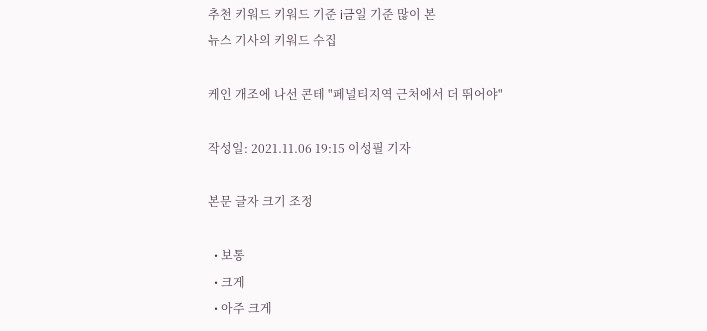추천 키워드 키워드 기준 i금일 기준 많이 본
뉴스 기사의 키워드 수집

케인 개조에 나선 콘테 "페널티지역 근처에서 더 뛰어야"

작성일: 2021.11.06 19:15 이성필 기자

본문 글자 크기 조정

  • 보통
  • 크게
  • 아주 크게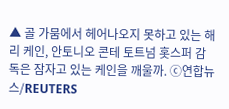▲ 골 가뭄에서 헤어나오지 못하고 있는 해리 케인, 안토니오 콘테 토트넘 홋스퍼 감독은 잠자고 있는 케인을 깨울까. ⓒ연합뉴스/REUTERS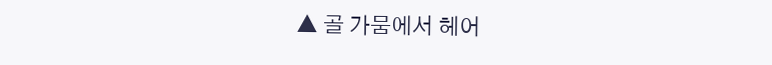▲ 골 가뭄에서 헤어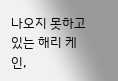나오지 못하고 있는 해리 케인,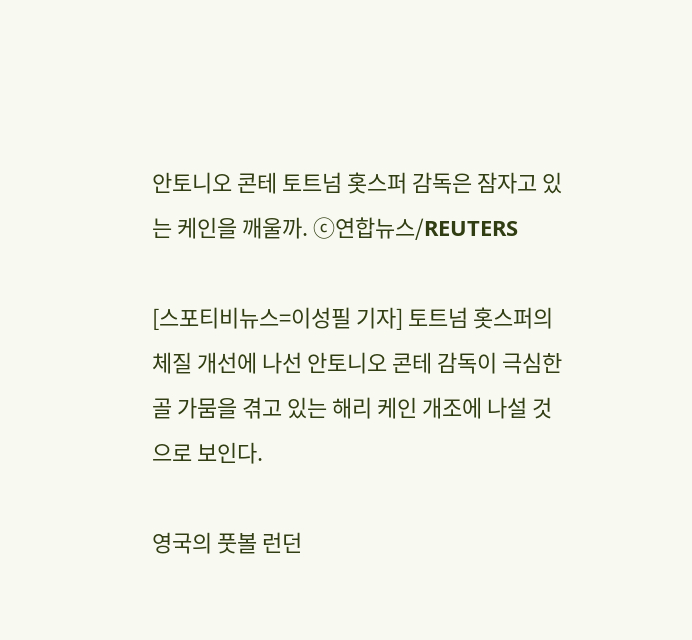안토니오 콘테 토트넘 홋스퍼 감독은 잠자고 있는 케인을 깨울까. ⓒ연합뉴스/REUTERS

[스포티비뉴스=이성필 기자] 토트넘 홋스퍼의 체질 개선에 나선 안토니오 콘테 감독이 극심한 골 가뭄을 겪고 있는 해리 케인 개조에 나설 것으로 보인다.

영국의 풋볼 런던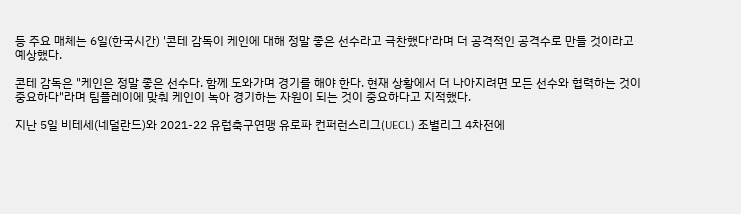등 주요 매체는 6일(한국시간) '콘테 감독이 케인에 대해 정말 좋은 선수라고 극찬했다'라며 더 공격적인 공격수로 만들 것이라고 예상했다.

콘테 감독은 "케인은 정말 좋은 선수다. 함께 도와가며 경기를 해야 한다. 현재 상황에서 더 나아지려면 모든 선수와 협력하는 것이 중요하다"라며 팀플레이에 맞춰 케인이 녹아 경기하는 자원이 되는 것이 중요하다고 지적했다.

지난 5일 비테세(네덜란드)와 2021-22 유럽축구연맹 유로파 컨퍼런스리그(UECL) 조별리그 4차전에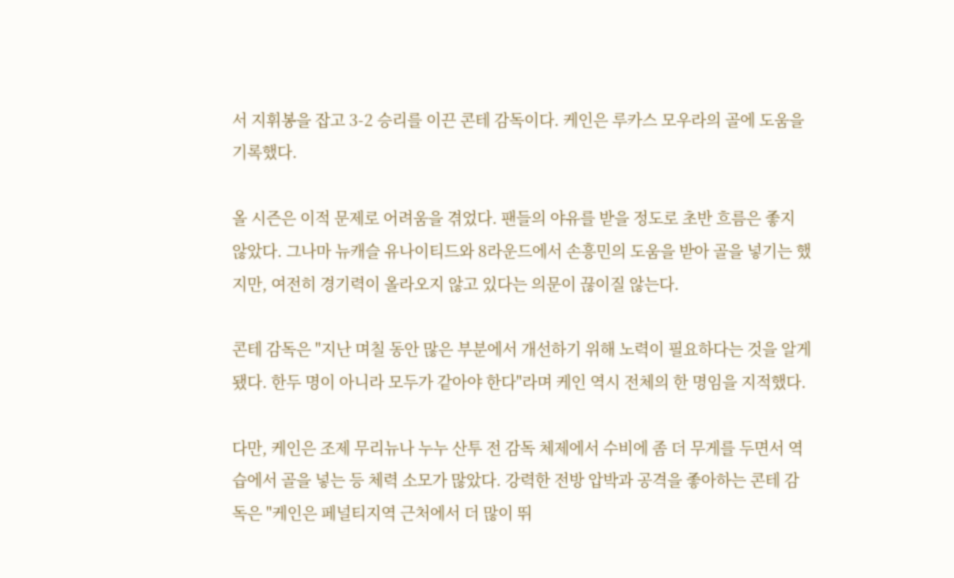서 지휘봉을 잡고 3-2 승리를 이끈 콘테 감독이다. 케인은 루카스 모우라의 골에 도움을 기록했다.

올 시즌은 이적 문제로 어려움을 겪었다. 팬들의 야유를 받을 정도로 초반 흐름은 좋지 않았다. 그나마 뉴캐슬 유나이티드와 8라운드에서 손흥민의 도움을 받아 골을 넣기는 했지만, 여전히 경기력이 올라오지 않고 있다는 의문이 끊이질 않는다.

콘테 감독은 "지난 며칠 동안 많은 부분에서 개선하기 위해 노력이 필요하다는 것을 알게 됐다. 한두 명이 아니라 모두가 같아야 한다"라며 케인 역시 전체의 한 명임을 지적했다.

다만, 케인은 조제 무리뉴나 누누 산투 전 감독 체제에서 수비에 좀 더 무게를 두면서 역습에서 골을 넣는 등 체력 소모가 많았다. 강력한 전방 압박과 공격을 좋아하는 콘테 감독은 "케인은 페널티지역 근처에서 더 많이 뛰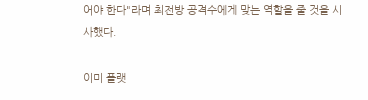어야 한다"라며 최전방 공격수에게 맞는 역할을 줄 것을 시사했다.

이미 플랫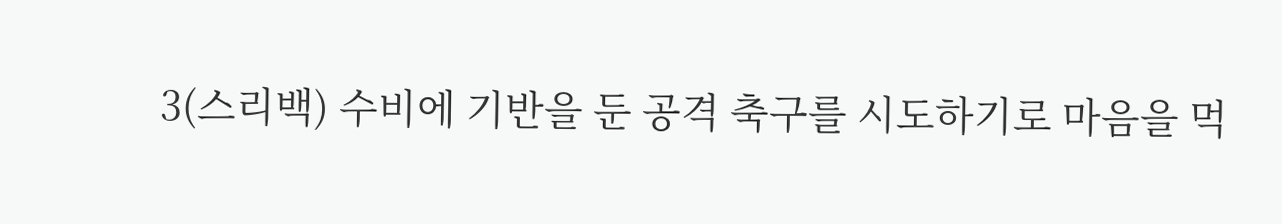3(스리백) 수비에 기반을 둔 공격 축구를 시도하기로 마음을 먹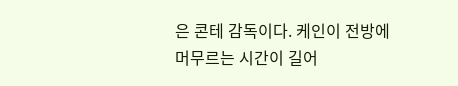은 콘테 감독이다. 케인이 전방에 머무르는 시간이 길어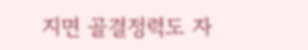지면 골결정력도 자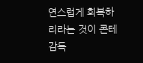연스럽게 회복하리라는 것이 콘테 감독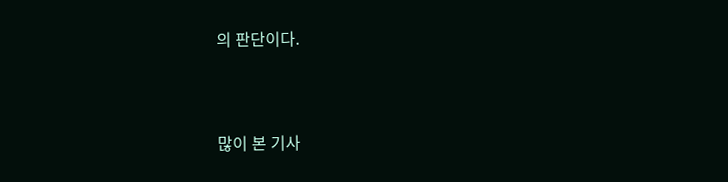의 판단이다.



많이 본 기사